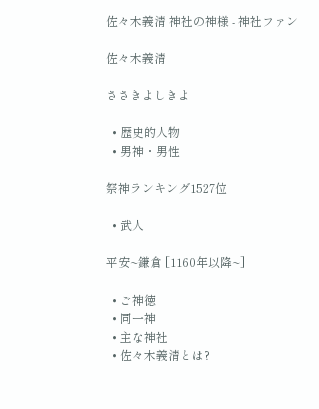佐々木義清 神社の神様 - 神社ファン

佐々木義清

ささきよしきよ

  • 歴史的人物
  • 男神・男性

祭神ランキング1527位

  • 武人

平安~鎌倉 [1160年以降~]

  • ご神徳
  • 同一神
  • 主な神社
  • 佐々木義清とは?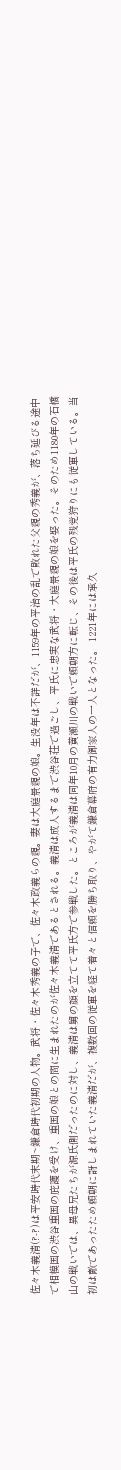佐々木義清(?-?)は平安時代末期~鎌倉時代初期の人物。武将・佐々木秀義の子で、佐々木政義らの親。妻は大庭景親の娘。生没年は不詳だが、1159年の平治の乱で敗れた父親の秀義が、落ち延びる途中で相模国の渋谷重国の庇護を受け、重国の娘との間に生まれたのが佐々木義清であるとされる。義清は成人するまで渋谷荘で過ごし、平氏に忠実な武将・大庭景親の娘を娶った。そのため1180年の石橋山の戦いでは、異母兄たちが源氏側だったのに対し、義清は舅の顔を立てて平氏方で参戦した。ところが義清は同年10月の黄瀬川の戦いで頼朝方に転じ、その後は平氏の残党狩りにも従軍している。当初は敵であったため頼朝に訝しまれていた義清だが、複数回の従軍を経て着々と信頼を勝ち取り、やがて鎌倉幕府の有力御家人の一人となった。 1221年には承久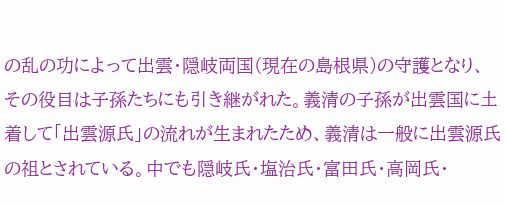の乱の功によって出雲・隠岐両国(現在の島根県)の守護となり、その役目は子孫たちにも引き継がれた。義清の子孫が出雲国に土着して「出雲源氏」の流れが生まれたため、義清は一般に出雲源氏の祖とされている。中でも隠岐氏・塩治氏・富田氏・高岡氏・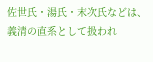佐世氏・湯氏・末次氏などは、義清の直系として扱われ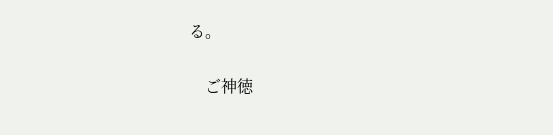る。

    ご神徳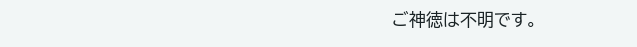ご神徳は不明です。